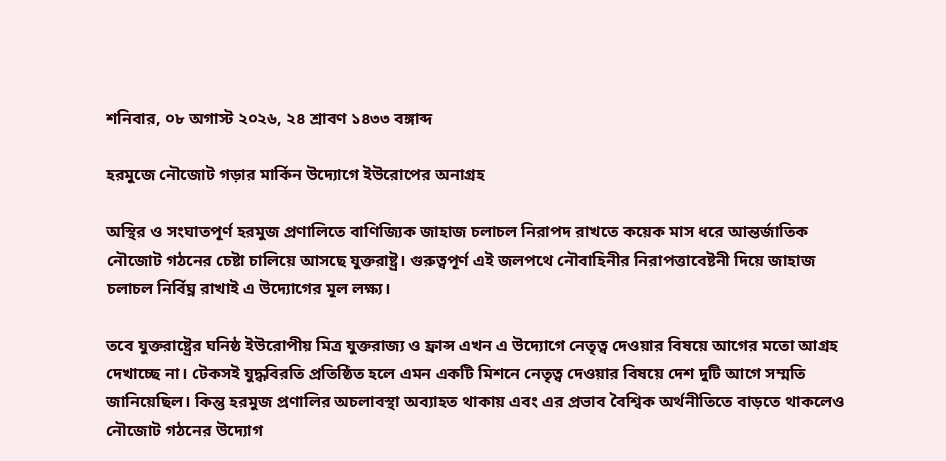শনিবার, ০৮ অগাস্ট ২০২৬, ২৪ শ্রাবণ ১৪৩৩ বঙ্গাব্দ

হরমুজে নৌজোট গড়ার মার্কিন উদ্যোগে ইউরোপের অনাগ্রহ

অস্থির ও সংঘাতপূর্ণ হরমুজ প্রণালিতে বাণিজ্যিক জাহাজ চলাচল নিরাপদ রাখতে কয়েক মাস ধরে আন্তর্জাতিক নৌজোট গঠনের চেষ্টা চালিয়ে আসছে যুক্তরাষ্ট্র। গুরুত্বপূর্ণ এই জলপথে নৌবাহিনীর নিরাপত্তাবেষ্টনী দিয়ে জাহাজ চলাচল নির্বিঘ্ন রাখাই এ উদ্যোগের মূল লক্ষ্য।

তবে যুক্তরাষ্ট্রের ঘনিষ্ঠ ইউরোপীয় মিত্র যুক্তরাজ্য ও ফ্রান্স এখন এ উদ্যোগে নেতৃত্ব দেওয়ার বিষয়ে আগের মতো আগ্রহ দেখাচ্ছে না। টেকসই যুদ্ধবিরতি প্রতিষ্ঠিত হলে এমন একটি মিশনে নেতৃত্ব দেওয়ার বিষয়ে দেশ দুটি আগে সম্মতি জানিয়েছিল। কিন্তু হরমুজ প্রণালির অচলাবস্থা অব্যাহত থাকায় এবং এর প্রভাব বৈশ্বিক অর্থনীতিতে বাড়তে থাকলেও নৌজোট গঠনের উদ্যোগ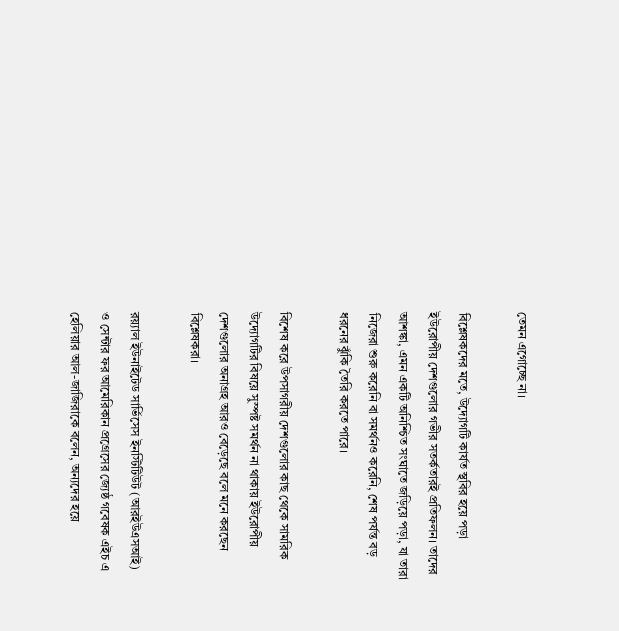তেমন এগোচ্ছে না।

বিশ্লেষকদের মতে, উদ্যোগটি কার্যত স্থবির হয়ে পড়া ইউরোপীয় দেশগুলোর গভীর সতর্কতারই প্রতিফলন। তাদের আশঙ্কা, এমন একটি অনিশ্চিত সংঘাতে জড়িয়ে পড়া, যা তারা নিজেরা শুরু করেনি বা সমর্থনও করেনি, শেষ পর্যন্ত বড় ধরনের ঝুঁকি তৈরি করতে পারে।

বিশেষ করে উপসাগরীয় দেশগুলোর কাছ থেকে সামরিক উদ্যোগটির বিষয়ে সুস্পষ্ট সমর্থন না থাকায় ইউরোপীয় দেশগুলোর অনাগ্রহ আরও বেড়েছে বলে মনে করছেন বিশ্লেষকরা।

রয়্যাল ইউনাইটেড সার্ভিসেস ইনস্টিটিউট (আরইউএসআই) ও সেন্টার ফর আমেরিকান প্রগ্রেসের জ্যেষ্ঠ গবেষক এইচ এ হেলিয়ার আল-জাজিরাকে বলেন, অন্যদের হয়ে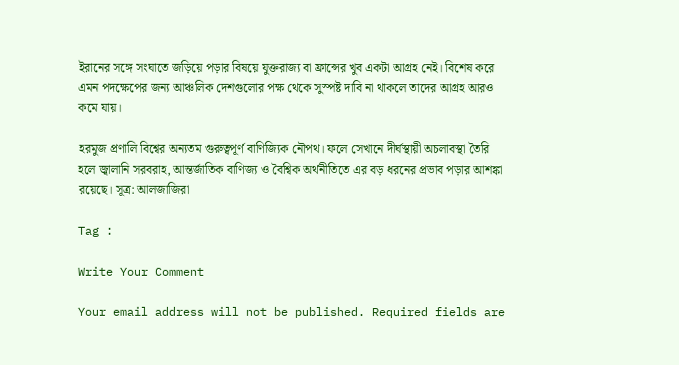ইরানের সঙ্গে সংঘাতে জড়িয়ে পড়ার বিষয়ে যুক্তরাজ্য বা ফ্রান্সের খুব একটা আগ্রহ নেই। বিশেষ করে এমন পদক্ষেপের জন্য আঞ্চলিক দেশগুলোর পক্ষ থেকে সুস্পষ্ট দাবি না থাকলে তাদের আগ্রহ আরও কমে যায়।

হরমুজ প্রণালি বিশ্বের অন্যতম গুরুত্বপূর্ণ বাণিজ্যিক নৌপথ। ফলে সেখানে দীর্ঘস্থায়ী অচলাবস্থা তৈরি হলে জ্বালানি সরবরাহ, আন্তর্জাতিক বাণিজ্য ও বৈশ্বিক অর্থনীতিতে এর বড় ধরনের প্রভাব পড়ার আশঙ্কা রয়েছে। সূত্র: আলজাজিরা

Tag :

Write Your Comment

Your email address will not be published. Required fields are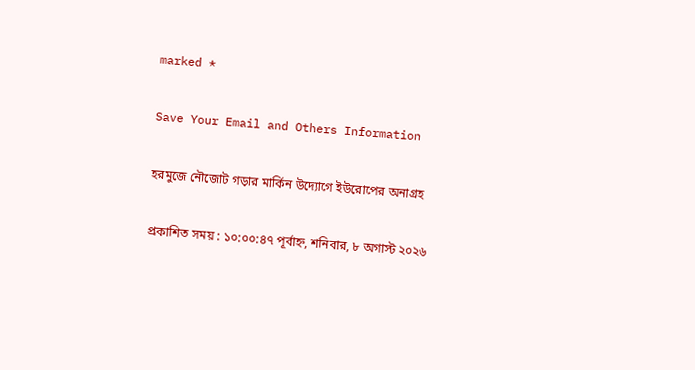marked *

Save Your Email and Others Information

হরমুজে নৌজোট গড়ার মার্কিন উদ্যোগে ইউরোপের অনাগ্রহ

প্রকাশিত সময় : ১০:০০:৪৭ পূর্বাহ্ন, শনিবার, ৮ অগাস্ট ২০২৬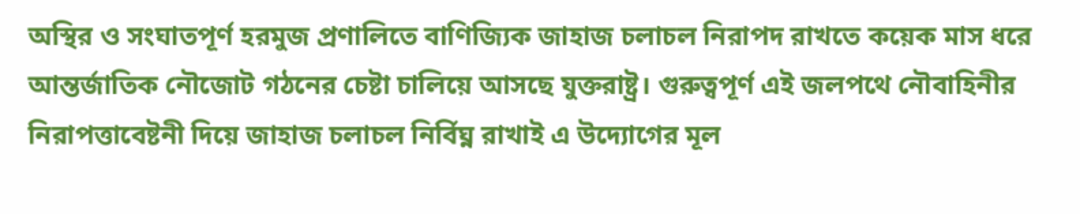অস্থির ও সংঘাতপূর্ণ হরমুজ প্রণালিতে বাণিজ্যিক জাহাজ চলাচল নিরাপদ রাখতে কয়েক মাস ধরে আন্তর্জাতিক নৌজোট গঠনের চেষ্টা চালিয়ে আসছে যুক্তরাষ্ট্র। গুরুত্বপূর্ণ এই জলপথে নৌবাহিনীর নিরাপত্তাবেষ্টনী দিয়ে জাহাজ চলাচল নির্বিঘ্ন রাখাই এ উদ্যোগের মূল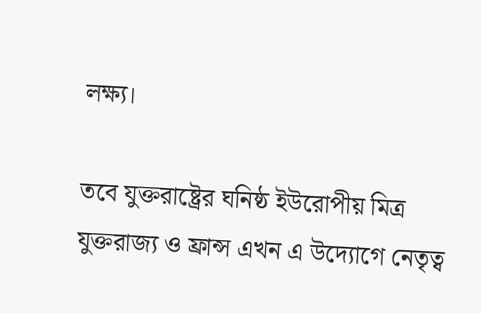লক্ষ্য।

তবে যুক্তরাষ্ট্রের ঘনিষ্ঠ ইউরোপীয় মিত্র যুক্তরাজ্য ও ফ্রান্স এখন এ উদ্যোগে নেতৃত্ব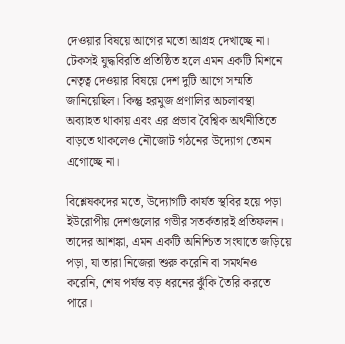দেওয়ার বিষয়ে আগের মতো আগ্রহ দেখাচ্ছে না। টেকসই যুদ্ধবিরতি প্রতিষ্ঠিত হলে এমন একটি মিশনে নেতৃত্ব দেওয়ার বিষয়ে দেশ দুটি আগে সম্মতি জানিয়েছিল। কিন্তু হরমুজ প্রণালির অচলাবস্থা অব্যাহত থাকায় এবং এর প্রভাব বৈশ্বিক অর্থনীতিতে বাড়তে থাকলেও নৌজোট গঠনের উদ্যোগ তেমন এগোচ্ছে না।

বিশ্লেষকদের মতে, উদ্যোগটি কার্যত স্থবির হয়ে পড়া ইউরোপীয় দেশগুলোর গভীর সতর্কতারই প্রতিফলন। তাদের আশঙ্কা, এমন একটি অনিশ্চিত সংঘাতে জড়িয়ে পড়া, যা তারা নিজেরা শুরু করেনি বা সমর্থনও করেনি, শেষ পর্যন্ত বড় ধরনের ঝুঁকি তৈরি করতে পারে।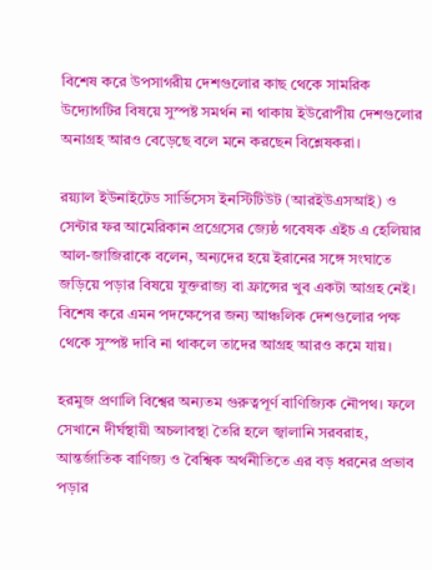বিশেষ করে উপসাগরীয় দেশগুলোর কাছ থেকে সামরিক উদ্যোগটির বিষয়ে সুস্পষ্ট সমর্থন না থাকায় ইউরোপীয় দেশগুলোর অনাগ্রহ আরও বেড়েছে বলে মনে করছেন বিশ্লেষকরা।

রয়্যাল ইউনাইটেড সার্ভিসেস ইনস্টিটিউট (আরইউএসআই) ও সেন্টার ফর আমেরিকান প্রগ্রেসের জ্যেষ্ঠ গবেষক এইচ এ হেলিয়ার আল-জাজিরাকে বলেন, অন্যদের হয়ে ইরানের সঙ্গে সংঘাতে জড়িয়ে পড়ার বিষয়ে যুক্তরাজ্য বা ফ্রান্সের খুব একটা আগ্রহ নেই। বিশেষ করে এমন পদক্ষেপের জন্য আঞ্চলিক দেশগুলোর পক্ষ থেকে সুস্পষ্ট দাবি না থাকলে তাদের আগ্রহ আরও কমে যায়।

হরমুজ প্রণালি বিশ্বের অন্যতম গুরুত্বপূর্ণ বাণিজ্যিক নৌপথ। ফলে সেখানে দীর্ঘস্থায়ী অচলাবস্থা তৈরি হলে জ্বালানি সরবরাহ, আন্তর্জাতিক বাণিজ্য ও বৈশ্বিক অর্থনীতিতে এর বড় ধরনের প্রভাব পড়ার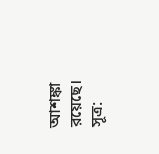আশঙ্কা রয়েছে। সূত্র: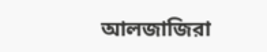আলজাজিরা